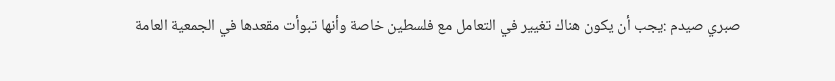صبري صيدم :يجب أن يكون هناك تغيير في التعامل مع فلسطين خاصة وأنها تبوأت مقعدها في الجمعية العامة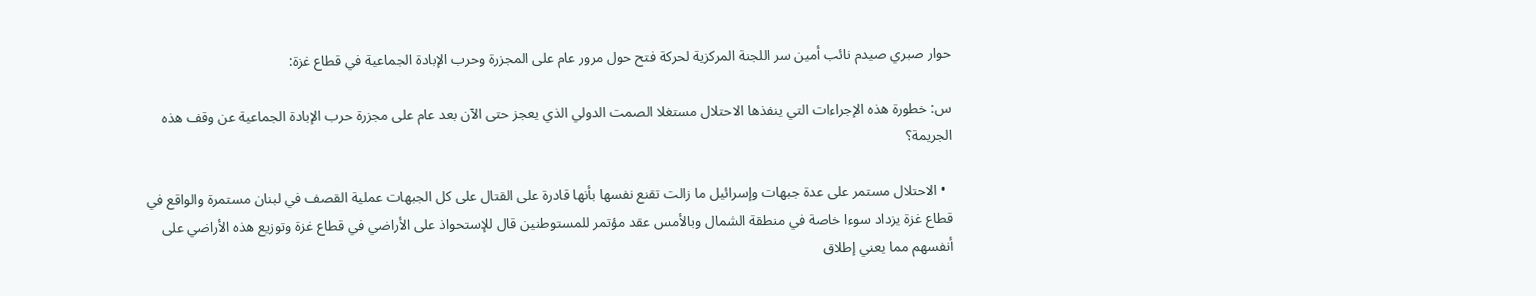حوار صبري صيدم نائب أمين سر اللجنة المركزية لحركة فتح حول مرور عام على المجزرة وحرب الإبادة الجماعية في قطاع غزة:

س: خطورة هذه الإجراءات التي ينفذها الاحتلال مستغلا الصمت الدولي الذي يعجز حتى الآن بعد عام على مجزرة حرب الإبادة الجماعية عن وقف هذه الجريمة؟

  • الاحتلال مستمر على عدة جبهات وإسرائيل ما زالت تقنع نفسها بأنها قادرة على القتال على كل الجبهات عملية القصف في لبنان مستمرة والواقع في قطاع غزة يزداد سوءا خاصة في منطقة الشمال وبالأمس عقد مؤتمر للمستوطنين قال للإستحواذ على الأراضي في قطاع غزة وتوزيع هذه الأراضي على أنفسهم مما يعني إطلاق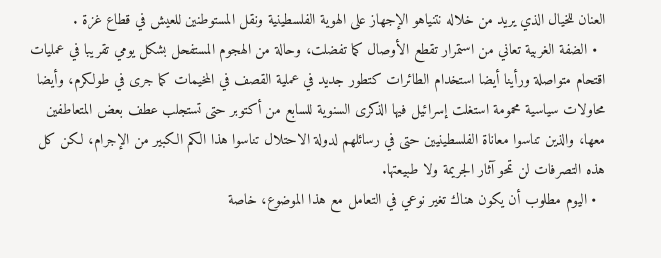العنان للخيال الذي يريد من خلاله نتنياهو الإجهاز على الهوية الفلسطينية ونقل المستوطنين للعيش في قطاع غزة .
  • الضفة الغربية تعاني من استمرار تقطع الأوصال كما تفضلت، وحالة من الهجوم المستفحل بشكل يومي تقريبا في عمليات اقتحام متواصلة ورأينا أيضا استخدام الطائرات كتطور جديد في عملية القصف في المخيمات كما جرى في طولكرم، وأيضا محاولات سياسية محمومة استغلت إسرائيل فيها الذكرى السنوية للسابع من أكتوبر حتى تستجلب عطف بعض المتعاطفين معها، والذين تناسوا معاناة الفلسطينيين حتى في رسائلهم لدولة الاحتلال تناسوا هذا الكم الكبير من الإجرام، لكن كل هذه التصرفات لن تمحو آثار الجريمة ولا طبيعتها.
  • اليوم مطلوب أن يكون هناك تغير نوعي في التعامل مع هذا الموضوع، خاصة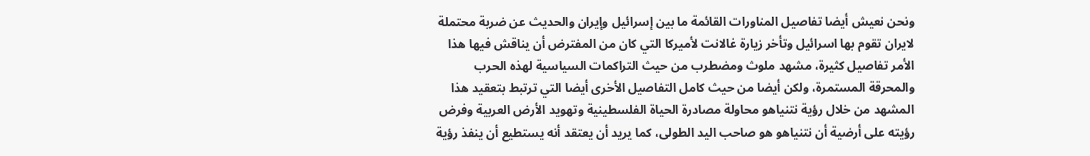ونحن نعيش أيضا تفاصيل المناورات القائمة ما بين إسرائيل وإيران والحديث عن ضربة محتملة لايران تقوم بها اسرائيل وتأخر زيارة غالانت لأميركا التي كان من المفترض أن يناقش فيها هذا الأمر تفاصيل كثيرة، مشهد ملوث ومضطرب من حيث التراكمات السياسية لهذه الحرب والمحرقة المستمرة، ولكن أيضا من حيث كامل التفاصيل الأخرى أيضا التي ترتبط بتعقيد هذا المشهد من خلال رؤية نتنياهو محاولة مصادرة الحياة الفلسطينية وتهويد الأرض العربية وفرض رؤيته على أرضية أن نتنياهو هو صاحب اليد الطولى، كما يريد أن يعتقد أنه يستطيع أن ينفذ رؤية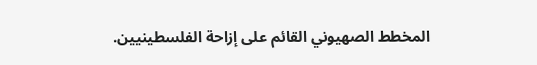المخطط الصهيوني القائم على إزاحة الفلسطينيين.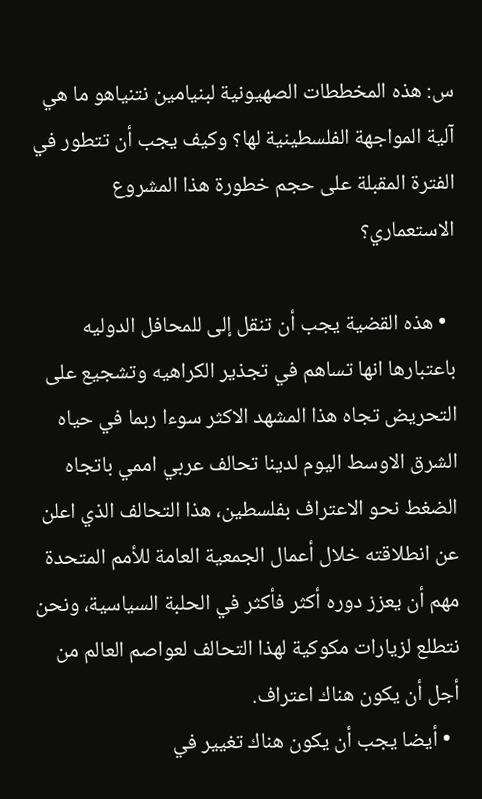س: هذه المخططات الصهيونية لبنيامين نتنياهو ما هي آلية المواجهة الفلسطينية لها؟ وكيف يجب أن تتطور في الفترة المقبلة على حجم خطورة هذا المشروع الاستعماري؟

  • هذه القضية يجب أن تنقل إلى للمحافل الدوليه باعتبارها انها تساهم في تجذير الكراهيه وتشجيع على التحريض تجاه هذا المشهد الاكثر سوءا ربما في حياه الشرق الاوسط اليوم لدينا تحالف عربي اممي باتجاه الضغط نحو الاعتراف بفلسطين، هذا التحالف الذي اعلن عن انطلاقته خلال أعمال الجمعية العامة للأمم المتحدة مهم أن يعزز دوره أكثر فأكثر في الحلبة السياسية، ونحن نتطلع لزيارات مكوكية لهذا التحالف لعواصم العالم من أجل أن يكون هناك اعتراف.
  • أيضا يجب أن يكون هناك تغيير في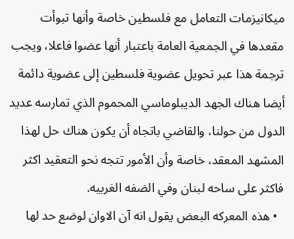ميكانيزمات التعامل مع فلسطين خاصة وأنها تبوأت مقعدها في الجمعية العامة باعتبار أنها عضوا فاعلا، ويجب ترجمة هذا عبر تحويل عضوية فلسطين إلى عضوية دائمة أيضا هناك الجهد الديبلوماسي المحموم الذي تمارسه عديد الدول من حولنا، والقاضي باتجاه أن يكون هناك حل لهذا المشهد المعقد، خاصة وأن الأمور تتجه نحو التعقيد اكثر فاكثر على ساحه لبنان وفي الضفه الغربيه.
  • هذه المعركه البعض يقول انه آن الاوان لوضع حد لها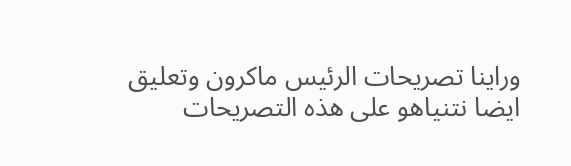وراينا تصريحات الرئيس ماكرون وتعليق ايضا نتنياهو على هذه التصريحات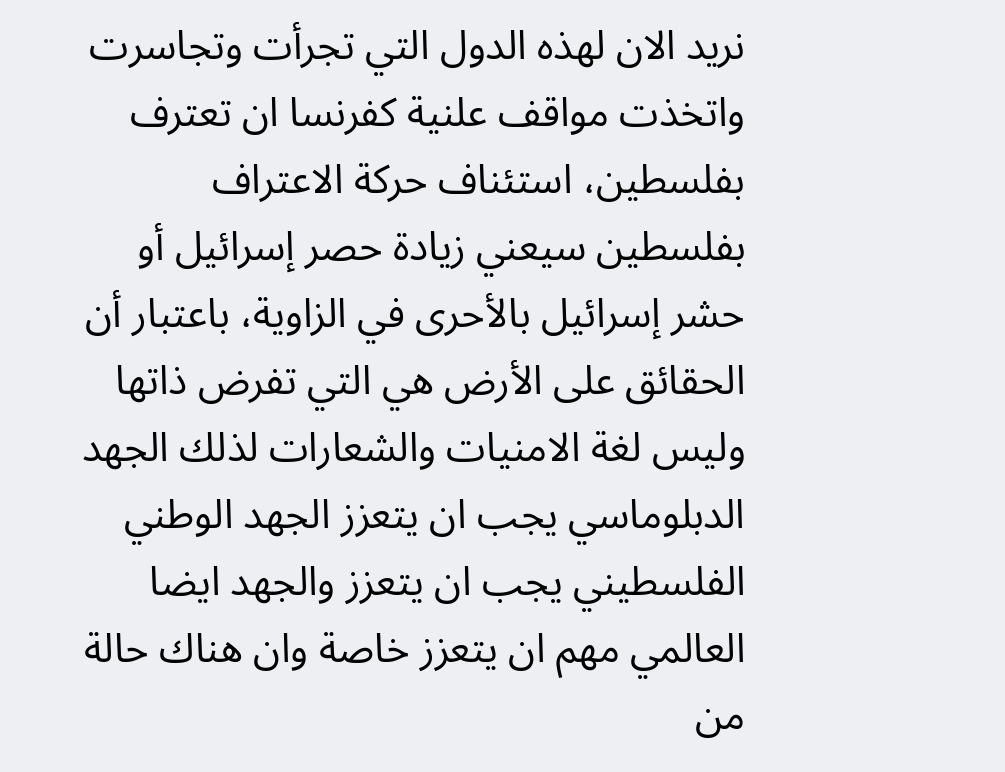نريد الان لهذه الدول التي تجرأت وتجاسرت واتخذت مواقف علنية كفرنسا ان تعترف بفلسطين، استئناف حركة الاعتراف بفلسطين سيعني زيادة حصر إسرائيل أو حشر إسرائيل بالأحرى في الزاوية، باعتبار أن الحقائق على الأرض هي التي تفرض ذاتها وليس لغة الامنيات والشعارات لذلك الجهد الدبلوماسي يجب ان يتعزز الجهد الوطني الفلسطيني يجب ان يتعزز والجهد ايضا العالمي مهم ان يتعزز خاصة وان هناك حالة من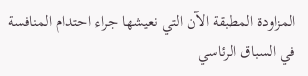المزاودة المطبقة الآن التي نعيشها جراء احتدام المنافسة في السباق الرئاسي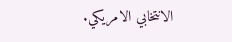الانتخابي الامريكي.